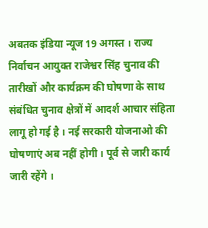अबतक इंडिया न्यूज 19 अगस्त । राज्य निर्वाचन आयुक्त राजेश्वर सिंह चुनाव की तारीखों और कार्यक्रम की घोषणा के साथ संबंधित चुनाव क्षेत्रों में आदर्श आचार संहिता लागू हो गई है । नई सरकारी योजनाओ की घोषणाएं अब नहीं होगी । पूर्व से जारी कार्य जारी रहेंगे ।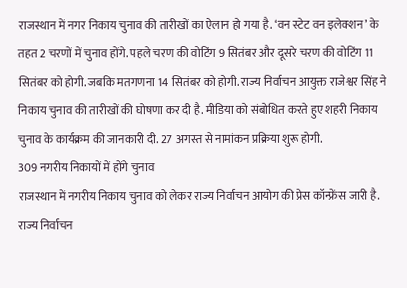राजस्थान में नगर निकाय चुनाव की तारीखों का ऐलान हो गया है. ‘वन स्टेट वन इलेक्शन’ के तहत 2 चरणों में चुनाव होंगे. पहले चरण की वोटिंग 9 सितंबर और दूसरे चरण की वोटिंग 11 सितंबर को होगी. जबकि मतगणना 14 सितंबर को होगी. राज्य निर्वाचन आयुक्त राजेश्वर सिंह ने निकाय चुनाव की तारीखों की घोषणा कर दी है. मीडिया को संबोधित करते हुए शहरी निकाय चुनाव के कार्यक्रम की जानकारी दी. 27 अगस्त से नामांकन प्रक्रिया शुरू होगी.
309 नगरीय निकायों में होंगे चुनाव
राजस्थान में नगरीय निकाय चुनाव को लेकर राज्य निर्वाचन आयोग की प्रेस कॉन्फ्रेंस जारी है. राज्य निर्वाचन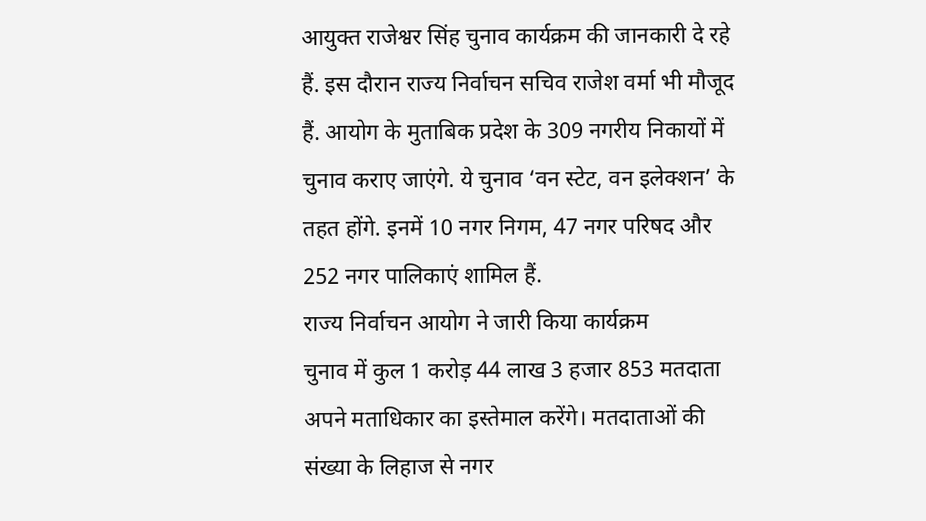आयुक्त राजेश्वर सिंह चुनाव कार्यक्रम की जानकारी दे रहे हैं. इस दौरान राज्य निर्वाचन सचिव राजेश वर्मा भी मौजूद हैं. आयोग के मुताबिक प्रदेश के 309 नगरीय निकायों में चुनाव कराए जाएंगे. ये चुनाव ‘वन स्टेट, वन इलेक्शन’ के तहत होंगे. इनमें 10 नगर निगम, 47 नगर परिषद और 252 नगर पालिकाएं शामिल हैं.
राज्य निर्वाचन आयोग ने जारी किया कार्यक्रम
चुनाव में कुल 1 करोड़ 44 लाख 3 हजार 853 मतदाता अपने मताधिकार का इस्तेमाल करेंगे। मतदाताओं की संख्या के लिहाज से नगर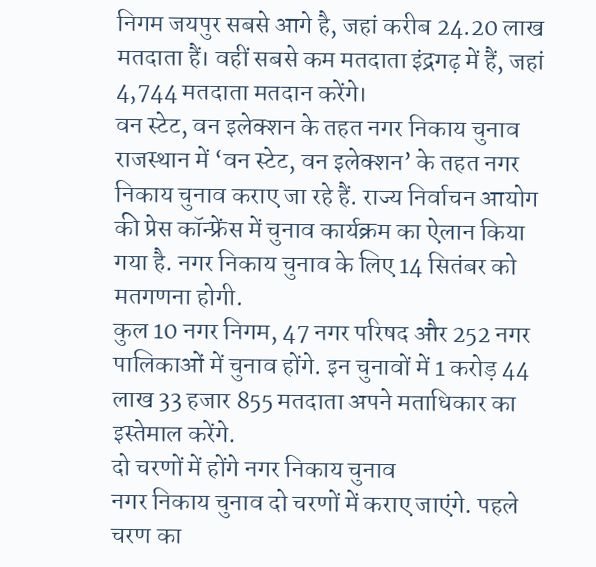निगम जयपुर सबसे आगे है, जहां करीब 24.20 लाख मतदाता हैं। वहीं सबसे कम मतदाता इंद्रगढ़ में हैं, जहां 4,744 मतदाता मतदान करेंगे।
वन स्टेट, वन इलेक्शन के तहत नगर निकाय चुनाव
राजस्थान में ‘वन स्टेट, वन इलेक्शन’ के तहत नगर निकाय चुनाव कराए जा रहे हैं. राज्य निर्वाचन आयोग की प्रेस कॉन्फ्रेंस में चुनाव कार्यक्रम का ऐलान किया गया है. नगर निकाय चुनाव के लिए 14 सितंबर को मतगणना होगी.
कुल 10 नगर निगम, 47 नगर परिषद और 252 नगर पालिकाओं में चुनाव होंगे. इन चुनावों में 1 करोड़ 44 लाख 33 हजार 855 मतदाता अपने मताधिकार का इस्तेमाल करेंगे.
दो चरणों में होंगे नगर निकाय चुनाव
नगर निकाय चुनाव दो चरणों में कराए जाएंगे. पहले चरण का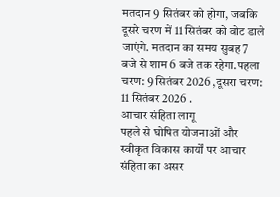मतदान 9 सितंबर को होगा, जबकि दूसरे चरण में 11 सितंबर को वोट डाले जाएंगे. मतदान का समय सुबह 7 बजे से शाम 6 बजे तक रहेगा.पहला चरण: 9 सितंबर 2026 ,दूसरा चरण: 11 सितंबर 2026 .
आचार संहिता लागू
पहले से घोषित योजनाओं और स्वीकृत विकास कार्यों पर आचार संहिता का असर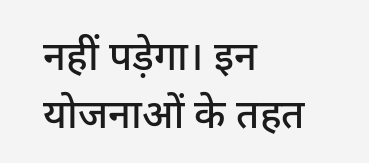नहीं पड़ेगा। इन योजनाओं के तहत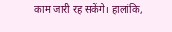काम जारी रह सकेंगे। हालांकि,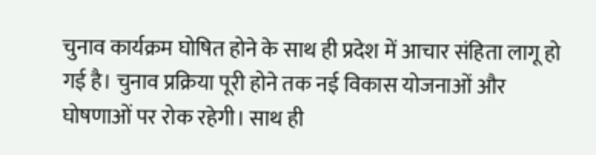चुनाव कार्यक्रम घोषित होने के साथ ही प्रदेश में आचार संहिता लागू हो गई है। चुनाव प्रक्रिया पूरी होने तक नई विकास योजनाओं और घोषणाओं पर रोक रहेगी। साथ ही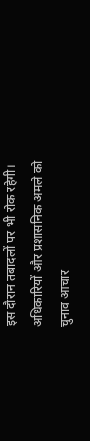इस दौरान तबादलों पर भी रोक रहेगी। अधिकारियों और प्रशासनिक अमले को चुनाव आचार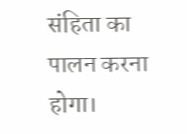संहिता का पालन करना होगा।